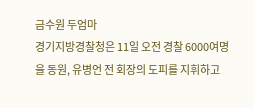금수원 두엄마
경기지방경찰청은 11일 오전 경찰 6000여명을 동원, 유병언 전 회장의 도피를 지휘하고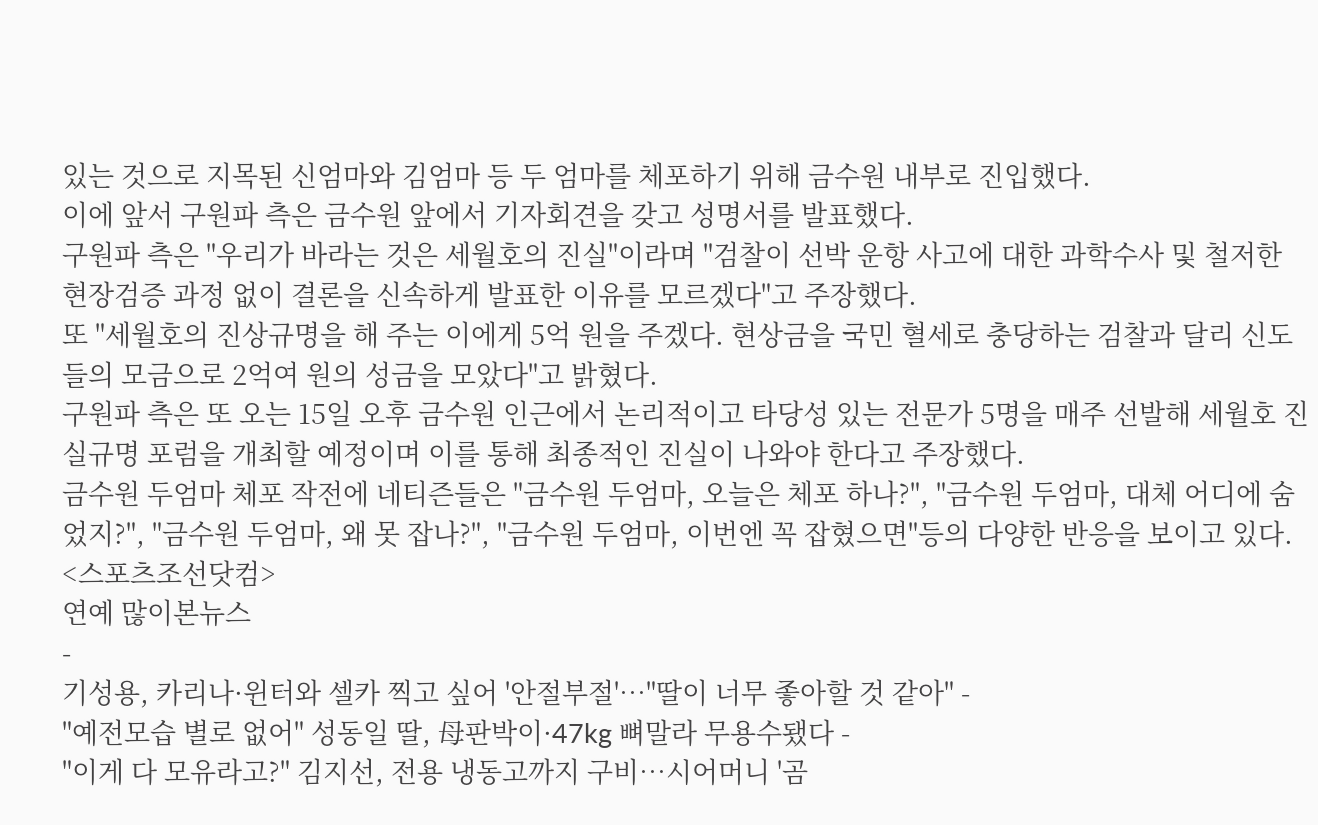있는 것으로 지목된 신엄마와 김엄마 등 두 엄마를 체포하기 위해 금수원 내부로 진입했다.
이에 앞서 구원파 측은 금수원 앞에서 기자회견을 갖고 성명서를 발표했다.
구원파 측은 "우리가 바라는 것은 세월호의 진실"이라며 "검찰이 선박 운항 사고에 대한 과학수사 및 철저한 현장검증 과정 없이 결론을 신속하게 발표한 이유를 모르겠다"고 주장했다.
또 "세월호의 진상규명을 해 주는 이에게 5억 원을 주겠다. 현상금을 국민 혈세로 충당하는 검찰과 달리 신도들의 모금으로 2억여 원의 성금을 모았다"고 밝혔다.
구원파 측은 또 오는 15일 오후 금수원 인근에서 논리적이고 타당성 있는 전문가 5명을 매주 선발해 세월호 진실규명 포럼을 개최할 예정이며 이를 통해 최종적인 진실이 나와야 한다고 주장했다.
금수원 두엄마 체포 작전에 네티즌들은 "금수원 두엄마, 오늘은 체포 하나?", "금수원 두엄마, 대체 어디에 숨었지?", "금수원 두엄마, 왜 못 잡나?", "금수원 두엄마, 이번엔 꼭 잡혔으면"등의 다양한 반응을 보이고 있다. <스포츠조선닷컴>
연예 많이본뉴스
-
기성용, 카리나·윈터와 셀카 찍고 싶어 '안절부절'…"딸이 너무 좋아할 것 같아" -
"예전모습 별로 없어" 성동일 딸, 母판박이·47kg 뼈말라 무용수됐다 -
"이게 다 모유라고?" 김지선, 전용 냉동고까지 구비…시어머니 '곰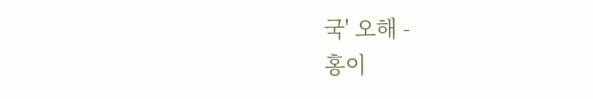국' 오해 -
홍이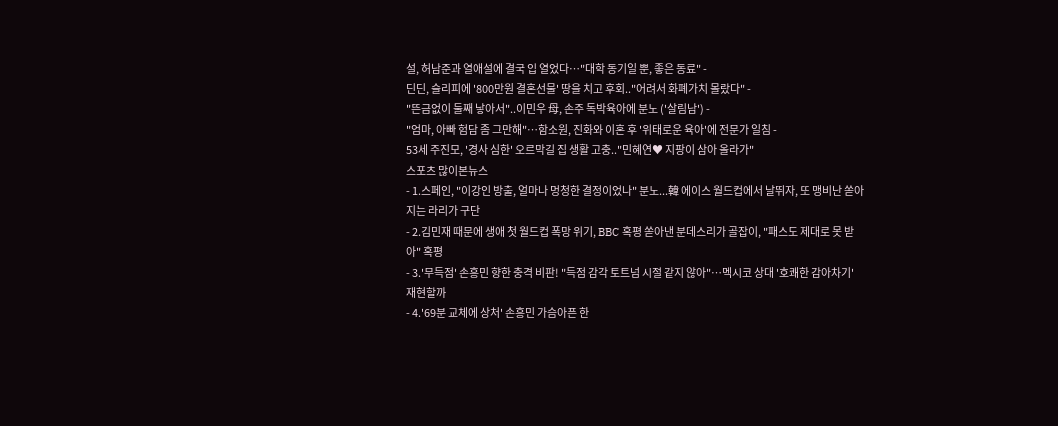설, 허남준과 열애설에 결국 입 열었다…"대학 동기일 뿐, 좋은 동료" -
딘딘, 슬리피에 '800만원 결혼선물' 땅을 치고 후회.."어려서 화폐가치 몰랐다" -
"뜬금없이 둘째 낳아서"..이민우 母, 손주 독박육아에 분노 ('살림남') -
"엄마, 아빠 험담 좀 그만해"…함소원, 진화와 이혼 후 '위태로운 육아'에 전문가 일침 -
53세 주진모, '경사 심한' 오르막길 집 생활 고충.."민혜연♥ 지팡이 삼아 올라가"
스포츠 많이본뉴스
- 1.스페인, "이강인 방출, 얼마나 멍청한 결정이었나" 분노...韓 에이스 월드컵에서 날뛰자, 또 맹비난 쏟아지는 라리가 구단
- 2.김민재 때문에 생애 첫 월드컵 폭망 위기, BBC 혹평 쏟아낸 분데스리가 골잡이, "패스도 제대로 못 받아" 혹평
- 3.'무득점' 손흥민 향한 충격 비판! "득점 감각 토트넘 시절 같지 않아"…멕시코 상대 '호쾌한 감아차기' 재현할까
- 4.'69분 교체에 상처' 손흥민 가슴아픈 한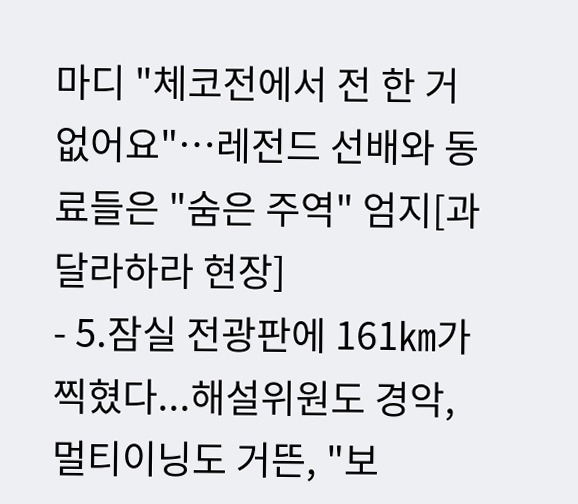마디 "체코전에서 전 한 거 없어요"…레전드 선배와 동료들은 "숨은 주역" 엄지[과달라하라 현장]
- 5.잠실 전광판에 161㎞가 찍혔다...해설위원도 경악, 멀티이닝도 거뜬, "보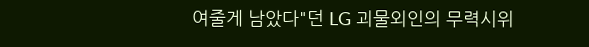여줄게 남았다"던 LG 괴물외인의 무력시위